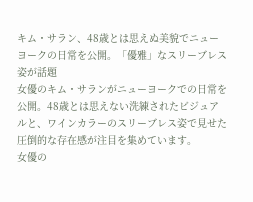キム・サラン、48歳とは思えぬ美貌でニューヨークの日常を公開。「優雅」なスリーブレス姿が話題
女優のキム・サランがニューヨークでの日常を公開。48歳とは思えない洗練されたビジュアルと、ワインカラーのスリーブレス姿で見せた圧倒的な存在感が注目を集めています。
女優の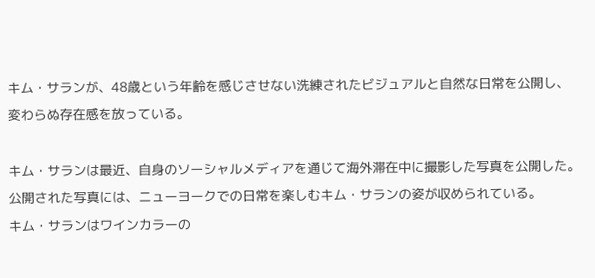キム・サランが、48歳という年齢を感じさせない洗練されたビジュアルと自然な日常を公開し、変わらぬ存在感を放っている。

キム・サランは最近、自身のソーシャルメディアを通じて海外滞在中に撮影した写真を公開した。公開された写真には、ニューヨークでの日常を楽しむキム・サランの姿が収められている。
キム・サランはワインカラーの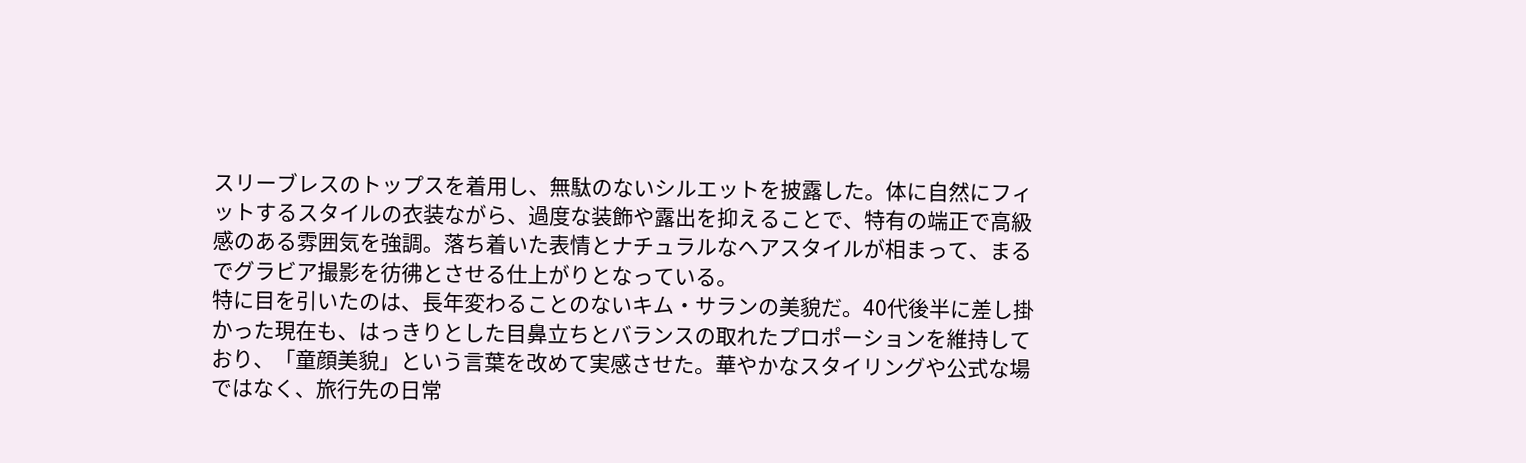スリーブレスのトップスを着用し、無駄のないシルエットを披露した。体に自然にフィットするスタイルの衣装ながら、過度な装飾や露出を抑えることで、特有の端正で高級感のある雰囲気を強調。落ち着いた表情とナチュラルなヘアスタイルが相まって、まるでグラビア撮影を彷彿とさせる仕上がりとなっている。
特に目を引いたのは、長年変わることのないキム・サランの美貌だ。40代後半に差し掛かった現在も、はっきりとした目鼻立ちとバランスの取れたプロポーションを維持しており、「童顔美貌」という言葉を改めて実感させた。華やかなスタイリングや公式な場ではなく、旅行先の日常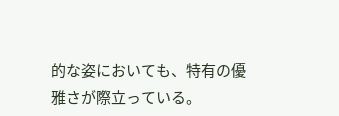的な姿においても、特有の優雅さが際立っている。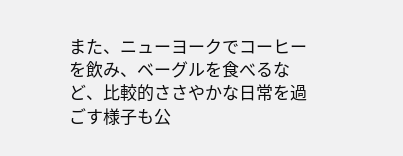また、ニューヨークでコーヒーを飲み、ベーグルを食べるなど、比較的ささやかな日常を過ごす様子も公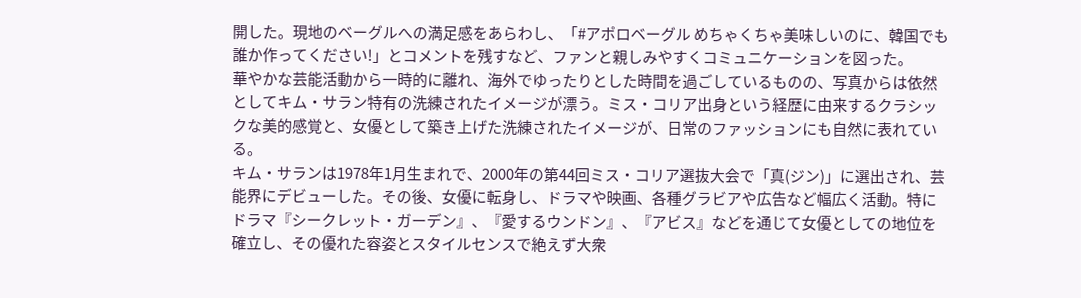開した。現地のベーグルへの満足感をあらわし、「#アポロベーグル めちゃくちゃ美味しいのに、韓国でも誰か作ってください!」とコメントを残すなど、ファンと親しみやすくコミュニケーションを図った。
華やかな芸能活動から一時的に離れ、海外でゆったりとした時間を過ごしているものの、写真からは依然としてキム・サラン特有の洗練されたイメージが漂う。ミス・コリア出身という経歴に由来するクラシックな美的感覚と、女優として築き上げた洗練されたイメージが、日常のファッションにも自然に表れている。
キム・サランは1978年1月生まれで、2000年の第44回ミス・コリア選抜大会で「真(ジン)」に選出され、芸能界にデビューした。その後、女優に転身し、ドラマや映画、各種グラビアや広告など幅広く活動。特にドラマ『シークレット・ガーデン』、『愛するウンドン』、『アビス』などを通じて女優としての地位を確立し、その優れた容姿とスタイルセンスで絶えず大衆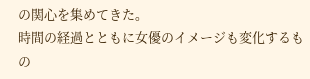の関心を集めてきた。
時間の経過とともに女優のイメージも変化するもの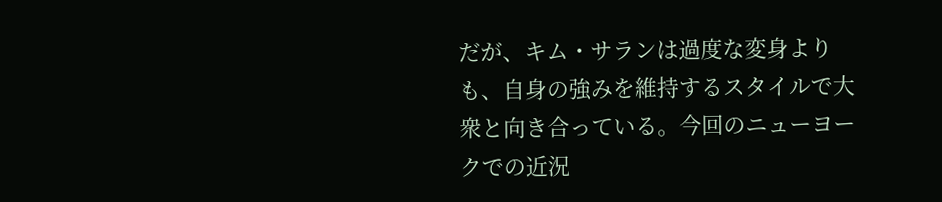だが、キム・サランは過度な変身よりも、自身の強みを維持するスタイルで大衆と向き合っている。今回のニューヨークでの近況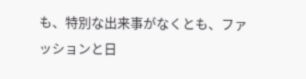も、特別な出来事がなくとも、ファッションと日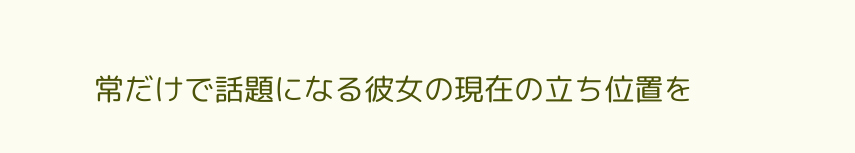常だけで話題になる彼女の現在の立ち位置を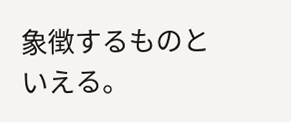象徴するものといえる。